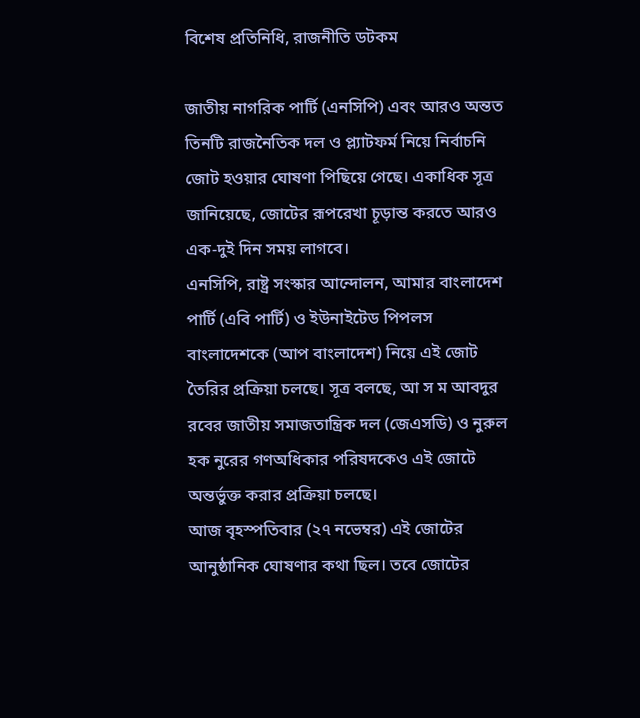বিশেষ প্রতিনিধি, রাজনীতি ডটকম

জাতীয় নাগরিক পার্টি (এনসিপি) এবং আরও অন্তত তিনটি রাজনৈতিক দল ও প্ল্যাটফর্ম নিয়ে নির্বাচনি জোট হওয়ার ঘোষণা পিছিয়ে গেছে। একাধিক সূত্র জানিয়েছে, জোটের রূপরেখা চূড়ান্ত করতে আরও এক-দুই দিন সময় লাগবে।
এনসিপি, রাষ্ট্র সংস্কার আন্দোলন, আমার বাংলাদেশ পার্টি (এবি পার্টি) ও ইউনাইটেড পিপলস বাংলাদেশকে (আপ বাংলাদেশ) নিয়ে এই জোট তৈরির প্রক্রিয়া চলছে। সূত্র বলছে, আ স ম আবদুর রবের জাতীয় সমাজতান্ত্রিক দল (জেএসডি) ও নুরুল হক নুরের গণঅধিকার পরিষদকেও এই জোটে অন্তর্ভুক্ত করার প্রক্রিয়া চলছে।
আজ বৃহস্পতিবার (২৭ নভেম্বর) এই জোটের আনুষ্ঠানিক ঘোষণার কথা ছিল। তবে জোটের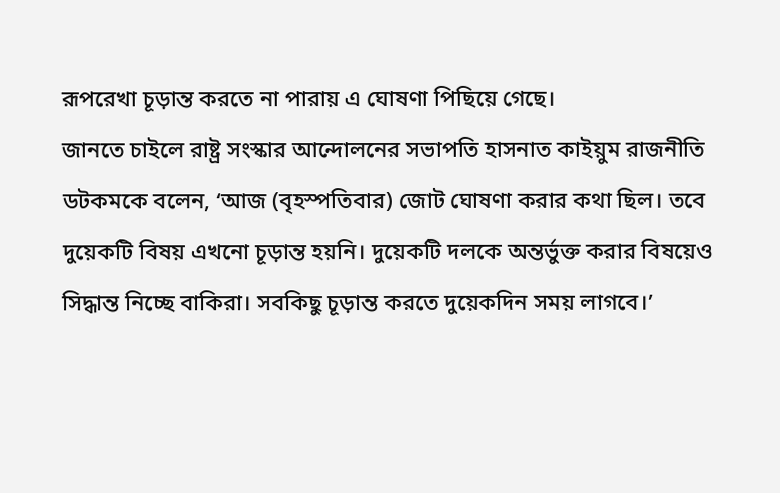রূপরেখা চূড়ান্ত করতে না পারায় এ ঘোষণা পিছিয়ে গেছে।
জানতে চাইলে রাষ্ট্র সংস্কার আন্দোলনের সভাপতি হাসনাত কাইয়ুম রাজনীতি ডটকমকে বলেন, ‘আজ (বৃহস্পতিবার) জোট ঘোষণা করার কথা ছিল। তবে দুয়েকটি বিষয় এখনো চূড়ান্ত হয়নি। দুয়েকটি দলকে অন্তর্ভুক্ত করার বিষয়েও সিদ্ধান্ত নিচ্ছে বাকিরা। সবকিছু চূড়ান্ত করতে দুয়েকদিন সময় লাগবে।’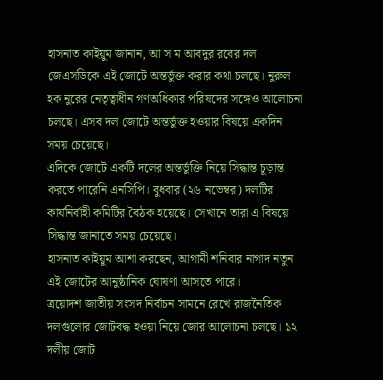হাসনাত কাইয়ুম জানান, আ স ম আবদুর রবের দল জেএসডিকে এই জোটে অন্তর্ভুক্ত করার কথা চলছে। নুরুল হক নুরের নেতৃত্বাধীন গণঅধিকার পরিষদের সঙ্গেও আলোচনা চলছে। এসব দল জোটে অন্তর্ভুক্ত হওয়ার বিষয়ে একদিন সময় চেয়েছে।
এদিকে জোটে একটি দলের অন্তর্ভুক্তি নিয়ে সিদ্ধান্ত চূড়ান্ত করতে পারেনি এনসিপি। বুধবার (২৬ নভেম্বর) দলটির কার্যনির্বাহী কমিটির বৈঠক হয়েছে। সেখানে তারা এ বিষয়ে সিদ্ধান্ত জানাতে সময় চেয়েছে।
হাসনাত কাইয়ুম আশা করছেন, আগামী শনিবার নাগাদ নতুন এই জোটের আনুষ্ঠানিক ঘোষণা আসতে পারে।
ত্রয়োদশ জাতীয় সংসদ নির্বাচন সামনে রেখে রাজনৈতিক দলগুলোর জোটবদ্ধ হওয়া নিয়ে জোর আলোচনা চলছে। ১২ দলীয় জোট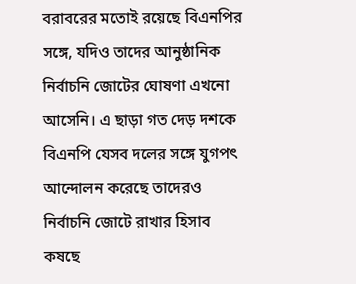বরাবরের মতোই রয়েছে বিএনপির সঙ্গে, যদিও তাদের আনুষ্ঠানিক নির্বাচনি জোটের ঘোষণা এখনো আসেনি। এ ছাড়া গত দেড় দশকে বিএনপি যেসব দলের সঙ্গে যুগপৎ আন্দোলন করেছে তাদেরও নির্বাচনি জোটে রাখার হিসাব কষছে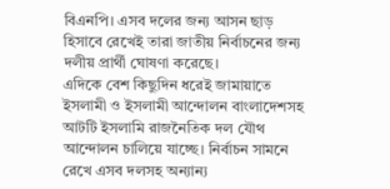বিএনপি। এসব দলের জন্য আসন ছাড় হিসাবে রেখেই তারা জাতীয় নির্বাচনের জন্য দলীয় প্রার্থী ঘোষণা করেছে।
এদিকে বেশ কিছুদিন ধরেই জামায়াতে ইসলামী ও ইসলামী আন্দোলন বাংলাদেশসহ আটটি ইসলামি রাজনৈতিক দল যৌথ আন্দোলন চালিয়ে যাচ্ছে। নির্বাচন সামনে রেখে এসব দলসহ অন্যান্য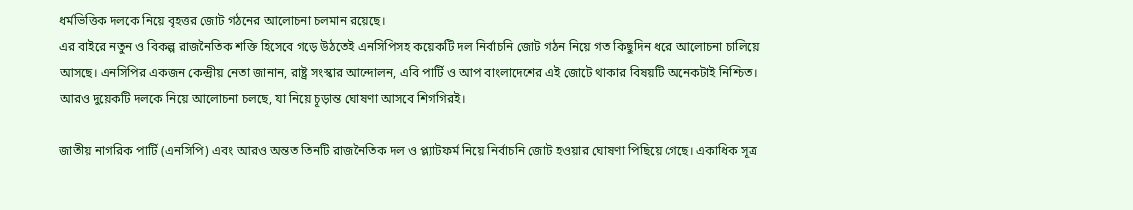ধর্মভিত্তিক দলকে নিয়ে বৃহত্তর জোট গঠনের আলোচনা চলমান রয়েছে।
এর বাইরে নতুন ও বিকল্প রাজনৈতিক শক্তি হিসেবে গড়ে উঠতেই এনসিপিসহ কয়েকটি দল নির্বাচনি জোট গঠন নিয়ে গত কিছুদিন ধরে আলোচনা চালিয়ে আসছে। এনসিপির একজন কেন্দ্রীয় নেতা জানান, রাষ্ট্র সংস্কার আন্দোলন, এবি পার্টি ও আপ বাংলাদেশের এই জোটে থাকার বিষয়টি অনেকটাই নিশ্চিত। আরও দুয়েকটি দলকে নিয়ে আলোচনা চলছে, যা নিয়ে চূড়ান্ত ঘোষণা আসবে শিগগিরই।

জাতীয় নাগরিক পার্টি (এনসিপি) এবং আরও অন্তত তিনটি রাজনৈতিক দল ও প্ল্যাটফর্ম নিয়ে নির্বাচনি জোট হওয়ার ঘোষণা পিছিয়ে গেছে। একাধিক সূত্র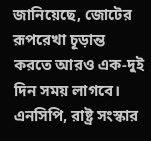জানিয়েছে, জোটের রূপরেখা চূড়ান্ত করতে আরও এক-দুই দিন সময় লাগবে।
এনসিপি, রাষ্ট্র সংস্কার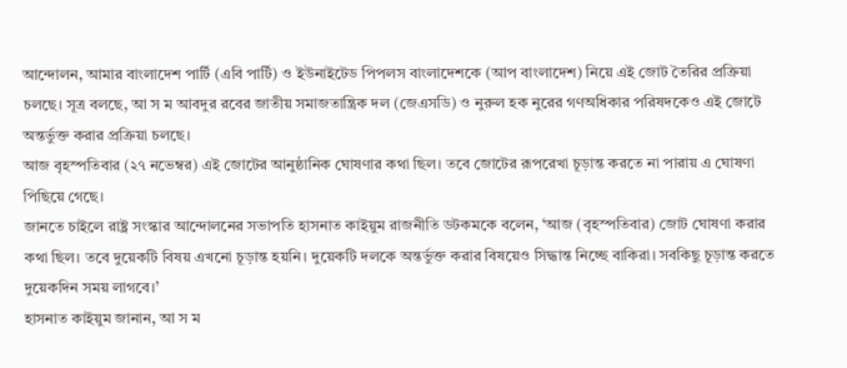আন্দোলন, আমার বাংলাদেশ পার্টি (এবি পার্টি) ও ইউনাইটেড পিপলস বাংলাদেশকে (আপ বাংলাদেশ) নিয়ে এই জোট তৈরির প্রক্রিয়া চলছে। সূত্র বলছে, আ স ম আবদুর রবের জাতীয় সমাজতান্ত্রিক দল (জেএসডি) ও নুরুল হক নুরের গণঅধিকার পরিষদকেও এই জোটে অন্তর্ভুক্ত করার প্রক্রিয়া চলছে।
আজ বৃহস্পতিবার (২৭ নভেম্বর) এই জোটের আনুষ্ঠানিক ঘোষণার কথা ছিল। তবে জোটের রূপরেখা চূড়ান্ত করতে না পারায় এ ঘোষণা পিছিয়ে গেছে।
জানতে চাইলে রাষ্ট্র সংস্কার আন্দোলনের সভাপতি হাসনাত কাইয়ুম রাজনীতি ডটকমকে বলেন, ‘আজ (বৃহস্পতিবার) জোট ঘোষণা করার কথা ছিল। তবে দুয়েকটি বিষয় এখনো চূড়ান্ত হয়নি। দুয়েকটি দলকে অন্তর্ভুক্ত করার বিষয়েও সিদ্ধান্ত নিচ্ছে বাকিরা। সবকিছু চূড়ান্ত করতে দুয়েকদিন সময় লাগবে।’
হাসনাত কাইয়ুম জানান, আ স ম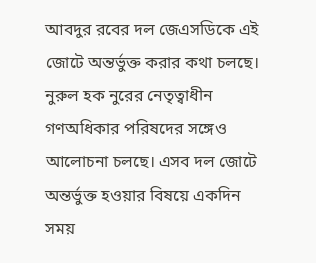আবদুর রবের দল জেএসডিকে এই জোটে অন্তর্ভুক্ত করার কথা চলছে। নুরুল হক নুরের নেতৃত্বাধীন গণঅধিকার পরিষদের সঙ্গেও আলোচনা চলছে। এসব দল জোটে অন্তর্ভুক্ত হওয়ার বিষয়ে একদিন সময়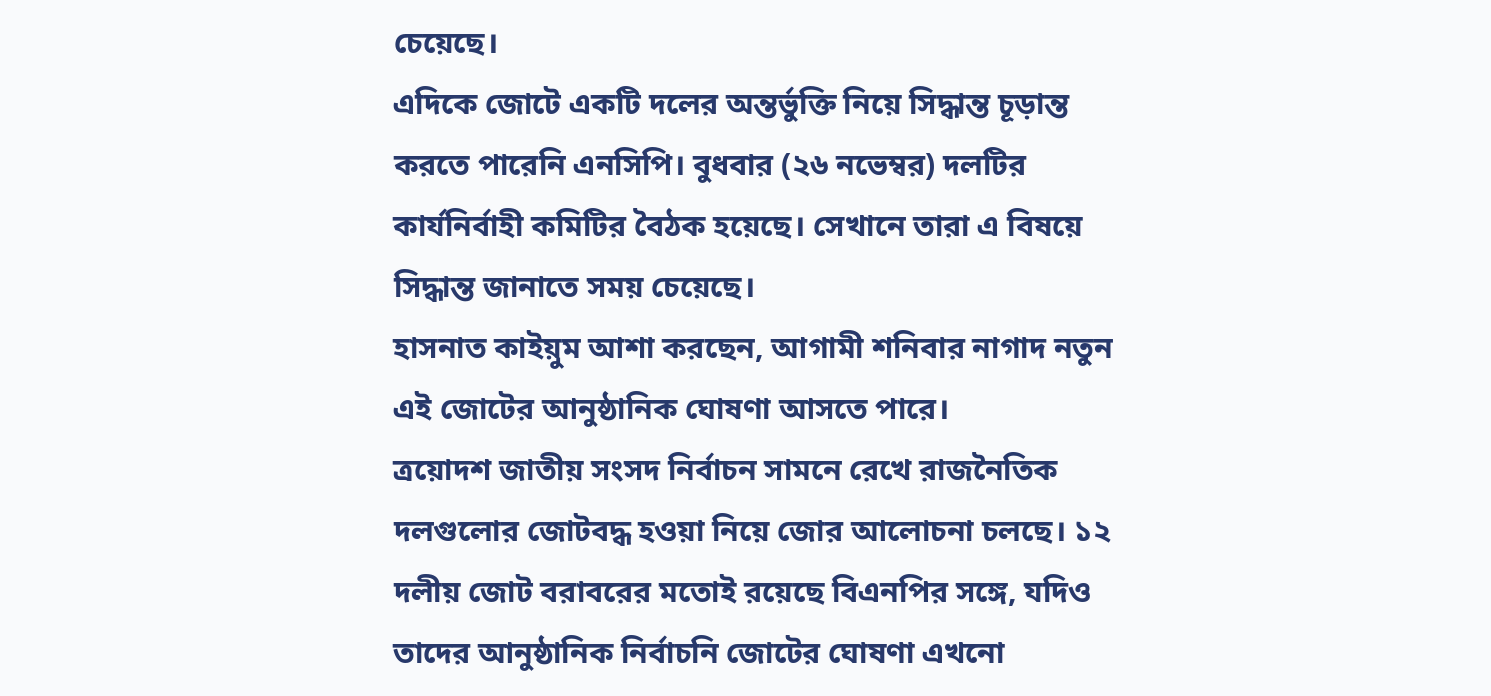চেয়েছে।
এদিকে জোটে একটি দলের অন্তর্ভুক্তি নিয়ে সিদ্ধান্ত চূড়ান্ত করতে পারেনি এনসিপি। বুধবার (২৬ নভেম্বর) দলটির কার্যনির্বাহী কমিটির বৈঠক হয়েছে। সেখানে তারা এ বিষয়ে সিদ্ধান্ত জানাতে সময় চেয়েছে।
হাসনাত কাইয়ুম আশা করছেন, আগামী শনিবার নাগাদ নতুন এই জোটের আনুষ্ঠানিক ঘোষণা আসতে পারে।
ত্রয়োদশ জাতীয় সংসদ নির্বাচন সামনে রেখে রাজনৈতিক দলগুলোর জোটবদ্ধ হওয়া নিয়ে জোর আলোচনা চলছে। ১২ দলীয় জোট বরাবরের মতোই রয়েছে বিএনপির সঙ্গে, যদিও তাদের আনুষ্ঠানিক নির্বাচনি জোটের ঘোষণা এখনো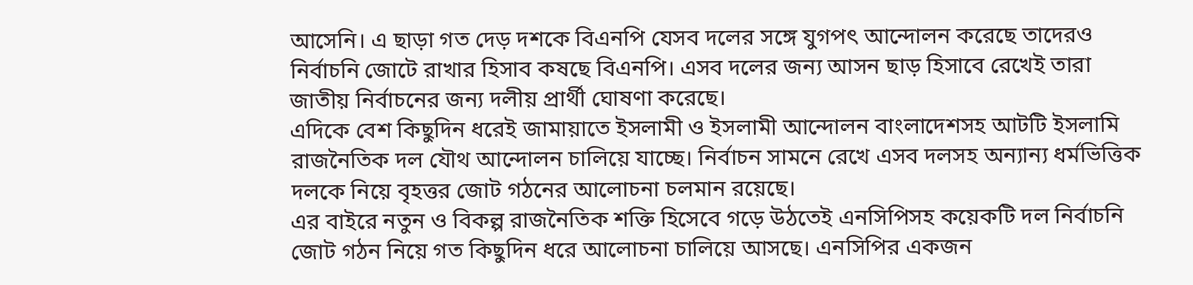আসেনি। এ ছাড়া গত দেড় দশকে বিএনপি যেসব দলের সঙ্গে যুগপৎ আন্দোলন করেছে তাদেরও নির্বাচনি জোটে রাখার হিসাব কষছে বিএনপি। এসব দলের জন্য আসন ছাড় হিসাবে রেখেই তারা জাতীয় নির্বাচনের জন্য দলীয় প্রার্থী ঘোষণা করেছে।
এদিকে বেশ কিছুদিন ধরেই জামায়াতে ইসলামী ও ইসলামী আন্দোলন বাংলাদেশসহ আটটি ইসলামি রাজনৈতিক দল যৌথ আন্দোলন চালিয়ে যাচ্ছে। নির্বাচন সামনে রেখে এসব দলসহ অন্যান্য ধর্মভিত্তিক দলকে নিয়ে বৃহত্তর জোট গঠনের আলোচনা চলমান রয়েছে।
এর বাইরে নতুন ও বিকল্প রাজনৈতিক শক্তি হিসেবে গড়ে উঠতেই এনসিপিসহ কয়েকটি দল নির্বাচনি জোট গঠন নিয়ে গত কিছুদিন ধরে আলোচনা চালিয়ে আসছে। এনসিপির একজন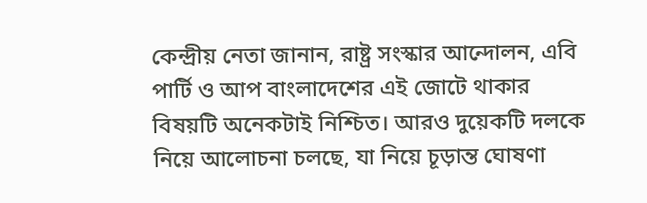কেন্দ্রীয় নেতা জানান, রাষ্ট্র সংস্কার আন্দোলন, এবি পার্টি ও আপ বাংলাদেশের এই জোটে থাকার বিষয়টি অনেকটাই নিশ্চিত। আরও দুয়েকটি দলকে নিয়ে আলোচনা চলছে, যা নিয়ে চূড়ান্ত ঘোষণা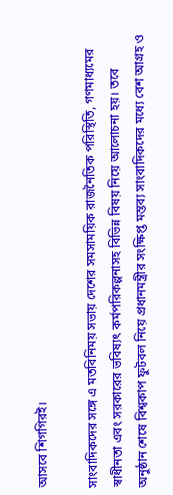আসবে শিগগিরই।

সাংবাদিকদের সঙ্গে এ মতবিনিময় সভায় দেশের সমসাময়িক রাজনৈতিক পরিস্থিতি, গণমাধ্যমের স্বাধীনতা এবং সরকারের ভবিষ্যৎ কর্মপরিকল্পনাসহ বিভিন্ন বিষয় নিয়ে আলোচনা হয়। তবে অনুষ্ঠান শেষে বিশ্বকাপ ফুটবল নিয়ে প্রধানমন্ত্রীর সংক্ষিপ্ত মন্তব্য সাংবাদিকদের মধ্যে বেশ আগ্রহ ও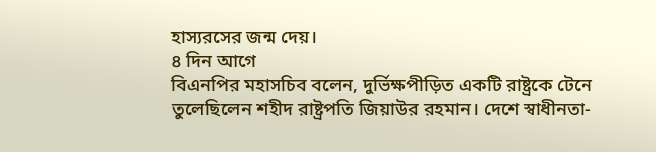হাস্যরসের জন্ম দেয়।
৪ দিন আগে
বিএনপির মহাসচিব বলেন, দুর্ভিক্ষপীড়িত একটি রাষ্ট্রকে টেনে তুলেছিলেন শহীদ রাষ্ট্রপতি জিয়াউর রহমান। দেশে স্বাধীনতা-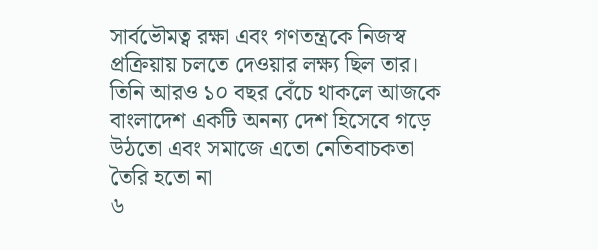সার্বভৌমত্ব রক্ষা এবং গণতন্ত্রকে নিজস্ব প্রক্রিয়ায় চলতে দেওয়ার লক্ষ্য ছিল তার। তিনি আরও ১০ বছর বেঁচে থাকলে আজকে বাংলাদেশ একটি অনন্য দেশ হিসেবে গড়ে উঠতো এবং সমাজে এতো নেতিবাচকতা তৈরি হতো না
৬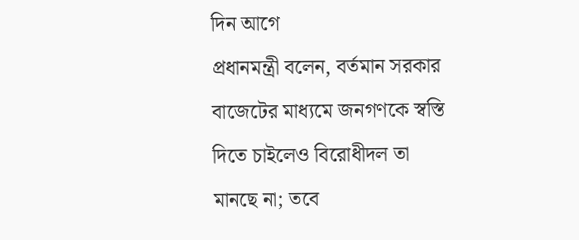দিন আগে
প্রধানমন্ত্রী বলেন, বর্তমান সরকার বাজেটের মাধ্যমে জনগণকে স্বস্তি দিতে চাইলেও বিরোধীদল তা মানছে না; তবে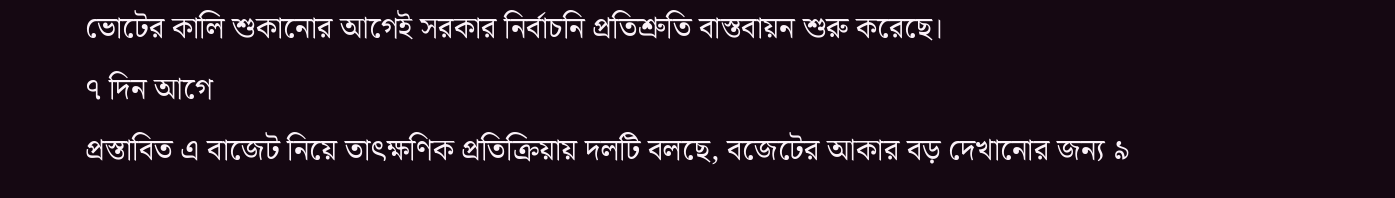ভোটের কালি শুকানোর আগেই সরকার নির্বাচনি প্রতিশ্রুতি বাস্তবায়ন শুরু করেছে।
৭ দিন আগে
প্রস্তাবিত এ বাজেট নিয়ে তাৎক্ষণিক প্রতিক্রিয়ায় দলটি বলছে, বজেটের আকার বড় দেখানোর জন্য ৯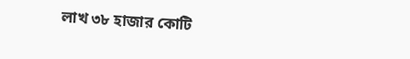লাখ ৩৮ হাজার কোটি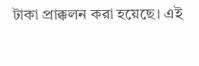টাকা প্রাক্কলন করা হয়েছে। এই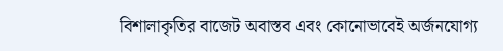বিশালাকৃতির বাজেট অবাস্তব এবং কোনোভাবেই অর্জনযোগ্য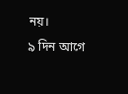নয়।
৯ দিন আগে